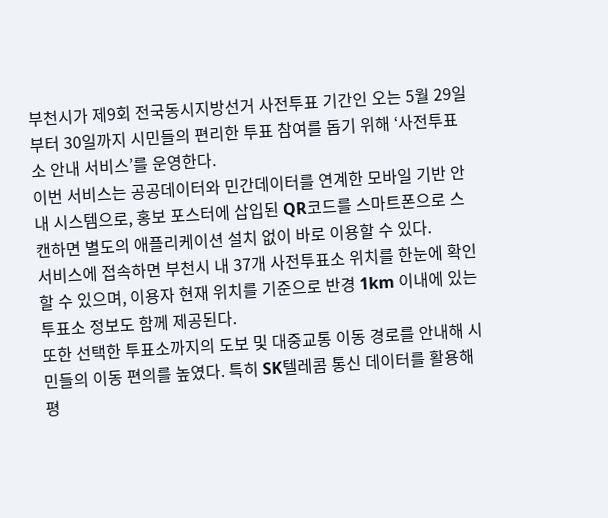부천시가 제9회 전국동시지방선거 사전투표 기간인 오는 5월 29일부터 30일까지 시민들의 편리한 투표 참여를 돕기 위해 ‘사전투표소 안내 서비스’를 운영한다.
이번 서비스는 공공데이터와 민간데이터를 연계한 모바일 기반 안내 시스템으로, 홍보 포스터에 삽입된 QR코드를 스마트폰으로 스캔하면 별도의 애플리케이션 설치 없이 바로 이용할 수 있다.
서비스에 접속하면 부천시 내 37개 사전투표소 위치를 한눈에 확인할 수 있으며, 이용자 현재 위치를 기준으로 반경 1km 이내에 있는 투표소 정보도 함께 제공된다.
또한 선택한 투표소까지의 도보 및 대중교통 이동 경로를 안내해 시민들의 이동 편의를 높였다. 특히 SK텔레콤 통신 데이터를 활용해 평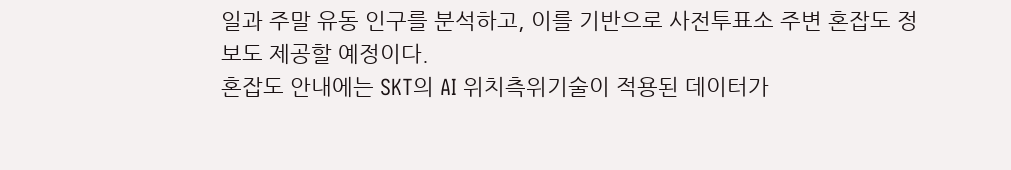일과 주말 유동 인구를 분석하고, 이를 기반으로 사전투표소 주변 혼잡도 정보도 제공할 예정이다.
혼잡도 안내에는 SKT의 AI 위치측위기술이 적용된 데이터가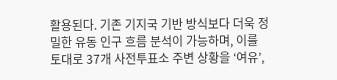활용된다. 기존 기지국 기반 방식보다 더욱 정밀한 유동 인구 흐름 분석이 가능하며, 이를 토대로 37개 사전투표소 주변 상황을 ‘여유’,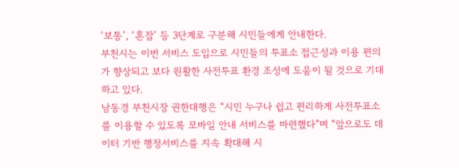‘보통’, ‘혼잡’ 등 3단계로 구분해 시민들에게 안내한다.
부천시는 이번 서비스 도입으로 시민들의 투표소 접근성과 이용 편의가 향상되고 보다 원활한 사전투표 환경 조성에 도움이 될 것으로 기대하고 있다.
남동경 부천시장 권한대행은 “시민 누구나 쉽고 편리하게 사전투표소를 이용할 수 있도록 모바일 안내 서비스를 마련했다”며 “앞으로도 데이터 기반 행정서비스를 지속 확대해 시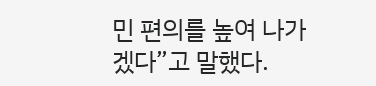민 편의를 높여 나가겠다”고 말했다.